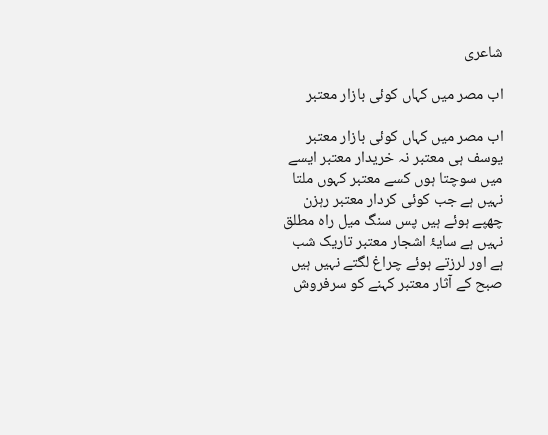شاعری

اب مصر میں کہاں کوئی بازار معتبر

اب مصر میں کہاں کوئی بازار معتبر یوسف ہی معتبر نہ خریدار معتبر ایسے میں سوچتا ہوں کسے معتبر کہوں ملتا نہیں ہے جب کوئی کردار معتبر رہزن چھپے ہوئے ہیں پس سنگ میل راہ مطلق نہیں ہے سایۂ اشجار معتبر تاریک شب ہے اور لرزتے ہوئے چراغ لگتے نہیں ہیں صبح کے آثار معتبر کہنے کو سرفروش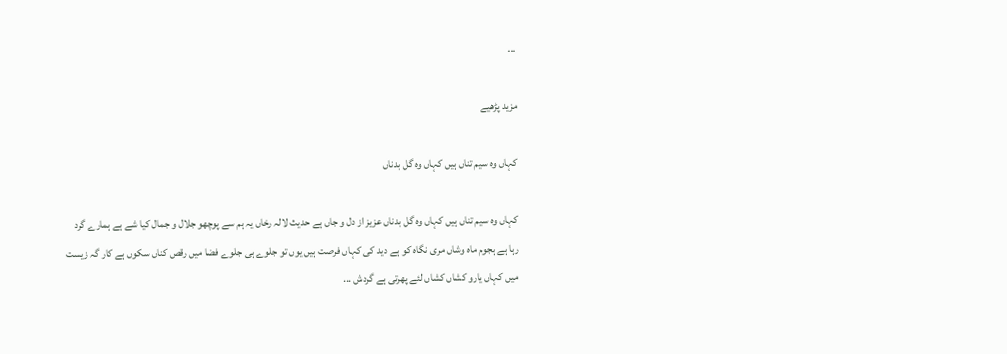...

مزید پڑھیے

کہاں وہ سیم تناں ہیں کہاں وہ گل بدناں

کہاں وہ سیم تناں ہیں کہاں وہ گل بدناں عزیز از دل و جاں ہے حدیث لالہ رخاں یہ ہم سے پوچھو جلال و جمال کیا شے ہے ہمارے گرد رہا ہے ہجوم ماہ وشاں مری نگاہ کو ہے دید کی کہاں فرصت ہیں یوں تو جلوے ہی جلوے فضا میں رقص کناں سکوں ہے کار گہ زیست میں کہاں یارو کشاں کشاں لئے پھرتی ہے گردش ...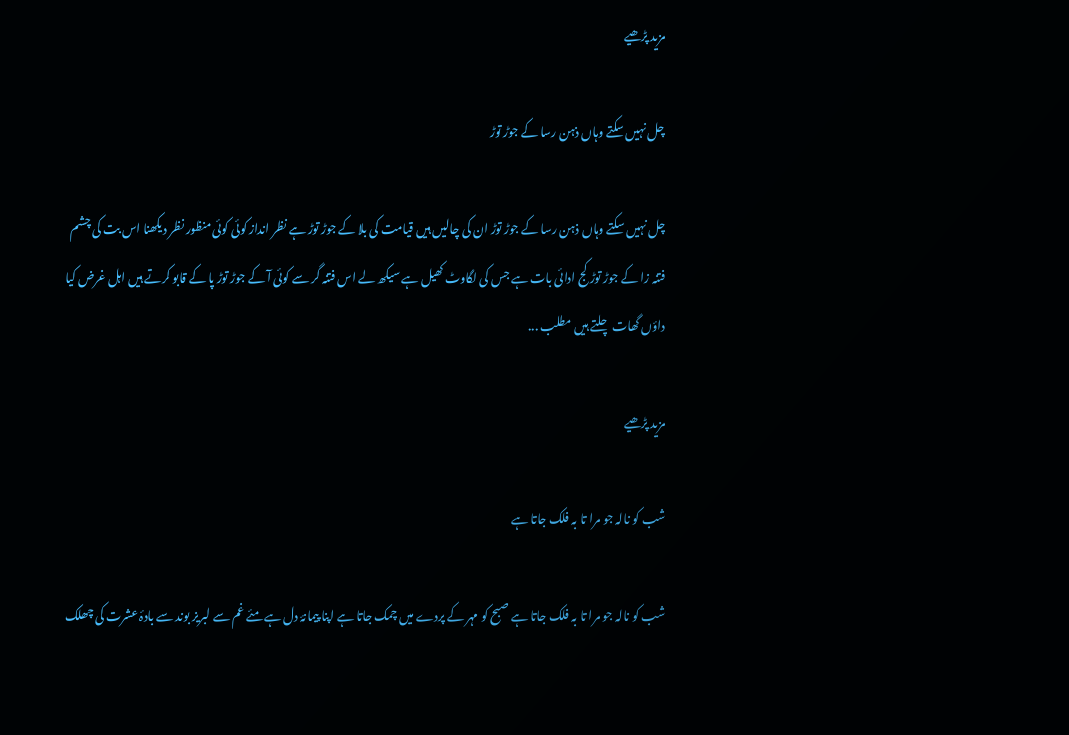مزید پڑھیے

چل نہیں سکتے وہاں ذہن رسا کے جوڑ توڑ

چل نہیں سکتے وہاں ذہن رسا کے جوڑ توڑ ان کی چالیں ہیں قیامت کی بلا کے جوڑ توڑ ہے نظر انداز کوئی کوئی منظور نظر دیکھنا اس بت کی چشم فتنہ زا کے جوڑ توڑ کج ادائی بات ہے جس کی لگاوٹ کھیل ہے سیکھ لے اس فتنہ گر سے کوئی آ کے جوڑ توڑ پا کے قابو کرتے ہیں اہل غرض کیا داؤں گھات چلتے ہیں مطلب ...

مزید پڑھیے

شب کو نالہ جو مرا تا بہ فلک جاتا ہے

شب کو نالہ جو مرا تا بہ فلک جاتا ہے صبح کو مہر کے پردے میں چمک جاتا ہے اپنا پیمانۂ دل ہے مئے غم سے لبریز بوند سے بادۂ عشرت کی چھلک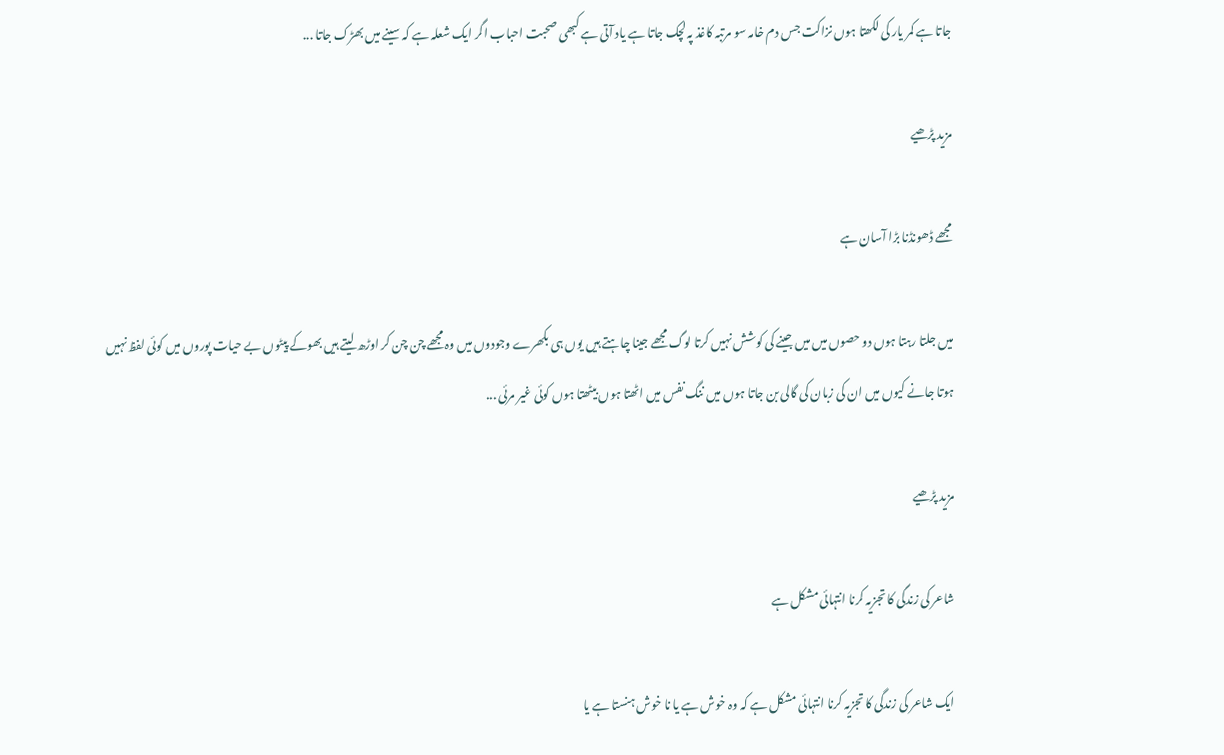جاتا ہے کمر یار کی لکھتا ہوں نزاکت جس دم خامہ سو مرتبہ کاغذ پہ لچک جاتا ہے یاد آتی ہے کبھی صحبت احباب اگر ایک شعلہ ہے کہ سینے میں بھڑک جاتا ...

مزید پڑھیے

مجھے ڈھونڈنا بڑا آسان ہے

میں جلتا رہتا ہوں دو حصوں میں میں جینے کی کوشش نہیں کرتا لوگ مجھے جینا چاہتے ہیں یوں ہی بکھرے وجودوں میں وہ مجھے چن چن کر اوڑھ لیتے ہیں بھوکے پیٹوں بے حیات پوروں میں کوئی لفظ نہیں ہوتا جانے کیوں میں ان کی زبان کی گالی بن جاتا ہوں میں ننگ نفس میں اٹھتا ہوں بیٹھتا ہوں کوئی غیر مرئی ...

مزید پڑھیے

شاعر کی زندگی کا تجزیہ کرنا انتہائی مشکل ہے

ایک شاعر کی زندگی کا تجزیہ کرنا انتہائی مشکل ہے کہ وہ خوش ہے یا نا خوش ہنستا ہے یا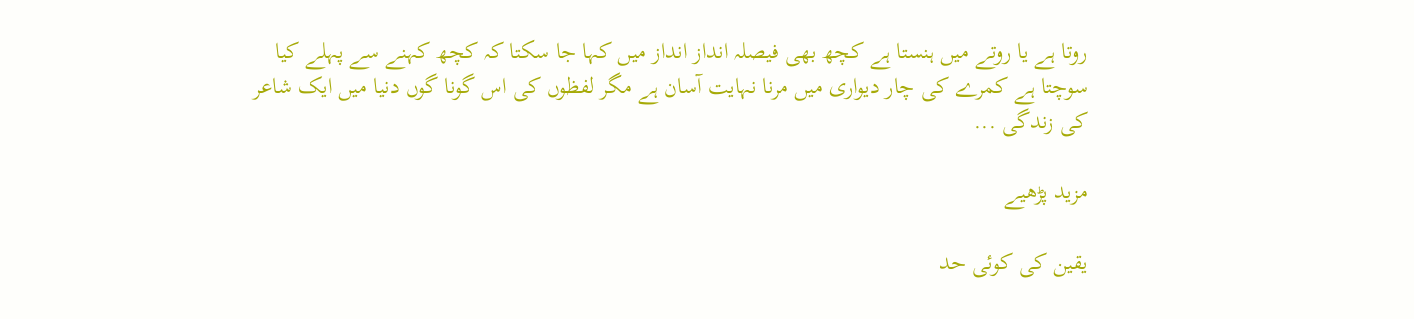روتا ہے یا روتے میں ہنستا ہے کچھ بھی فیصلہ انداز انداز میں کہا جا سکتا کہ کچھ کہنے سے پہلے کیا سوچتا ہے کمرے کی چار دیواری میں مرنا نہایت آسان ہے مگر لفظوں کی اس گونا گوں دنیا میں ایک شاعر کی زندگی ...

مزید پڑھیے

یقین کی کوئی حد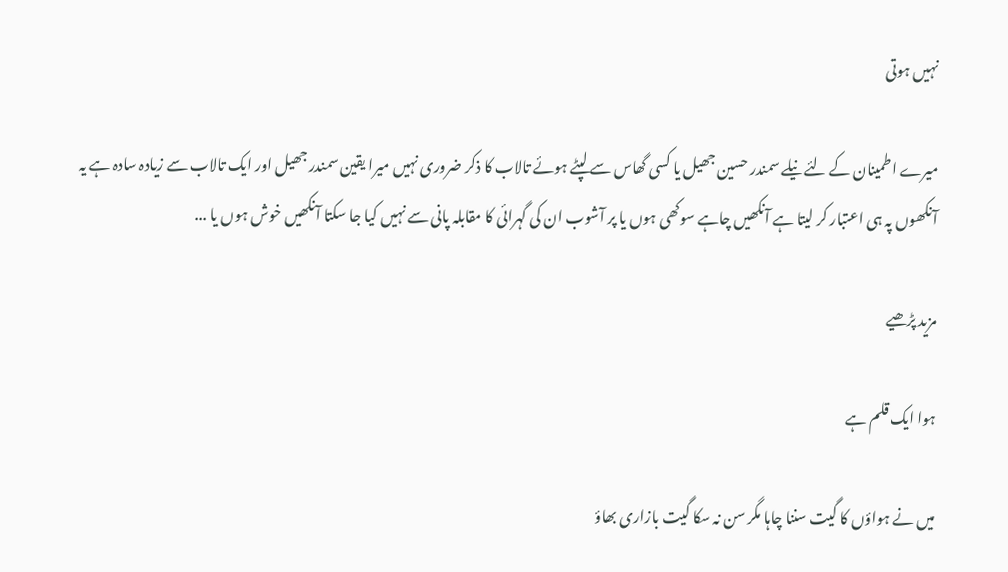نہیں ہوتی

میرے اطمینان کے لئے نیلے سمندر حسین جھیل یا کسی گھاس سے لپٹے ہوئے تالاب کا ذکر ضروری نہیں میرا یقین سمندر جھیل اور ایک تالاب سے زیادہ سادہ ہے یہ آنکھوں پہ ہی اعتبار کر لیتا ہے آنکھیں چاہے سوکھی ہوں یا پر آشوب ان کی گہرائی کا مقابلہ پانی سے نہیں کیا جا سکتا آنکھیں خوش ہوں یا ...

مزید پڑھیے

ہوا ایک قلم ہے

میں نے ہواؤں کا گیت سننا چاہا مگر سن نہ سکا گیت بازاری بھاؤ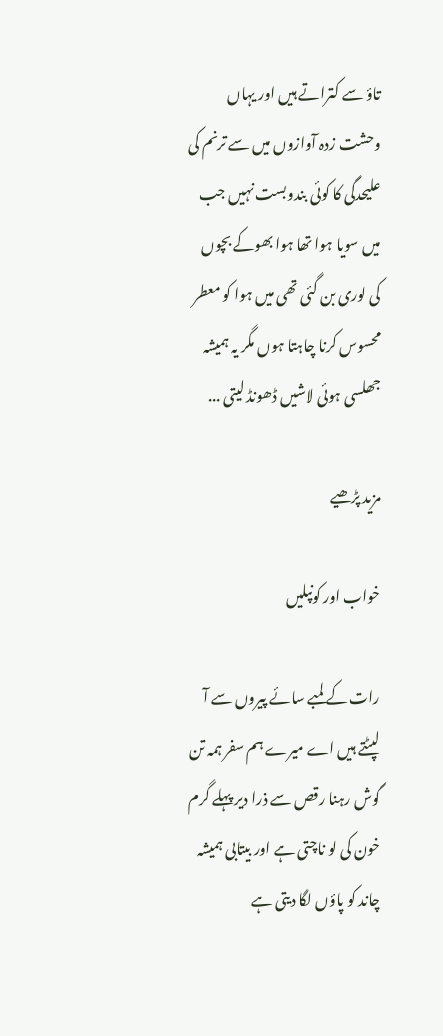تاؤ سے کتراتے ہیں اور یہاں وحشت زدہ آوازوں میں سے ترنم کی علیحدگی کا کوئی بندوبست نہیں جب میں سویا ہوا تھا ہوا بھوکے بچوں کی لوری بن گئی تھی میں ہوا کو معطر محسوس کرنا چاہتا ہوں مگر یہ ہمیشہ جھلسی ہوئی لاشیں ڈھونڈ لیتی ...

مزید پڑھیے

خواب اور کونپلیں

رات کے لمبے سائے پیروں سے آ لپٹتے ہیں اے میرے ہم سفر ہمہ تن گوش رہنا رقص سے ذرا دیر پہلے گرم خون کی لو ناچتی ہے اور بیتابی ہمیشہ چاند کو پاؤں لگا دیتی ہے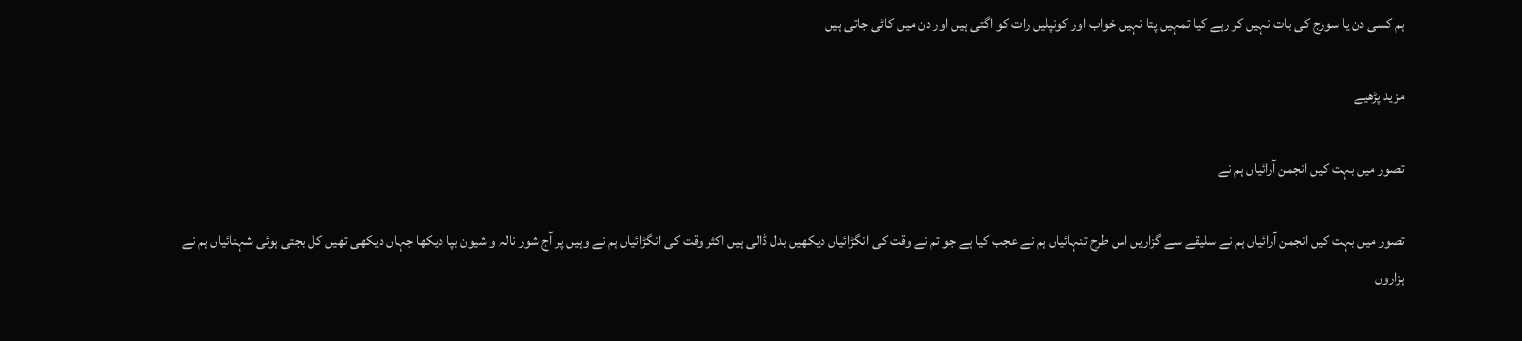ہم کسی دن یا سورج کی بات نہیں کر رہے کیا تمہیں پتا نہیں خواب اور کونپلیں رات کو اگتی ہیں اور دن میں کاٹی جاتی ہیں

مزید پڑھیے

تصور میں بہت کیں انجمن آرائیاں ہم نے

تصور میں بہت کیں انجمن آرائیاں ہم نے سلیقے سے گزاریں اس طرح تنہائیاں ہم نے عجب کیا ہے جو تم نے وقت کی انگڑائیاں دیکھیں بدل ڈالی ہیں اکثر وقت کی انگڑائیاں ہم نے وہیں پر آج شور نالہ و شیون بپا دیکھا جہاں دیکھی تھیں کل بجتی ہوئی شہنائیاں ہم نے ہزاروں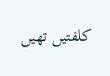کلفتیں تھیں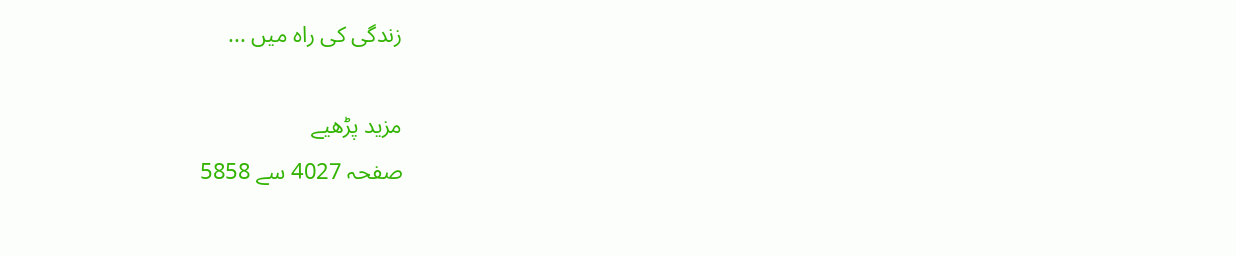زندگی کی راہ میں ...

مزید پڑھیے
صفحہ 4027 سے 5858